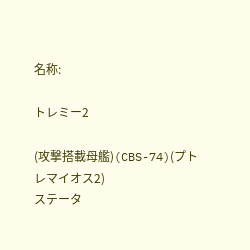名称:

トレミー2

(攻撃搭載母艦)(CBS-74)(プトレマイオス2)
ステータ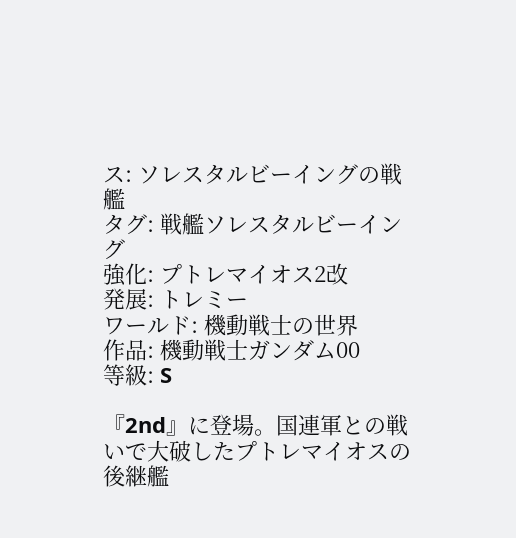ス: ソレスタルビーイングの戦艦
タグ: 戦艦ソレスタルビーイング
強化: プトレマイオス2改
発展: トレミー
ワールド: 機動戦士の世界
作品: 機動戦士ガンダム00
等級: S

『2nd』に登場。国連軍との戦いで大破したプトレマイオスの後継艦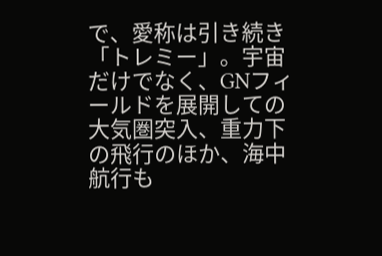で、愛称は引き続き「トレミー」。宇宙だけでなく、GNフィールドを展開しての大気圏突入、重力下の飛行のほか、海中航行も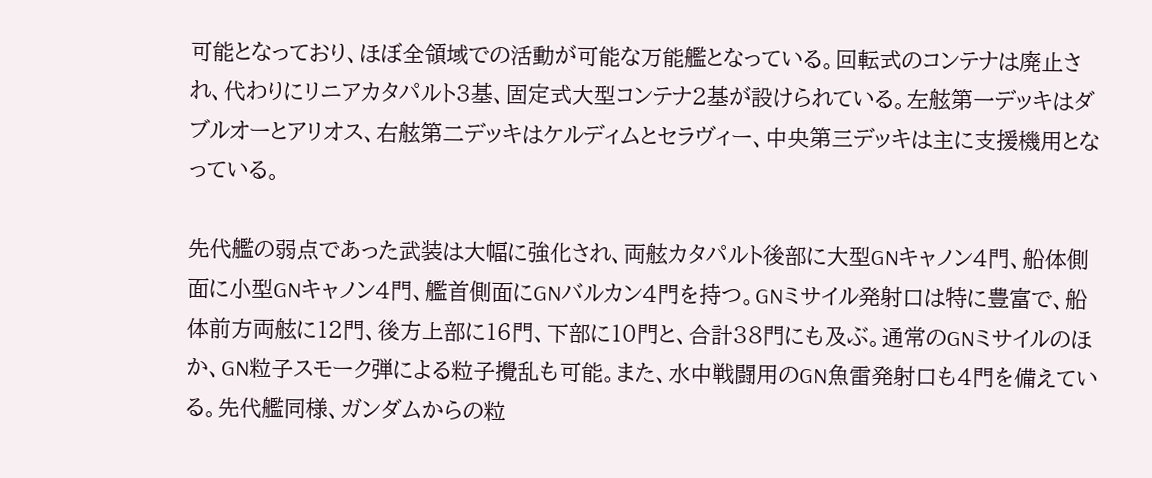可能となっており、ほぼ全領域での活動が可能な万能艦となっている。回転式のコンテナは廃止され、代わりにリニアカタパルト3基、固定式大型コンテナ2基が設けられている。左舷第一デッキはダブルオーとアリオス、右舷第二デッキはケルディムとセラヴィー、中央第三デッキは主に支援機用となっている。

先代艦の弱点であった武装は大幅に強化され、両舷カタパルト後部に大型GNキャノン4門、船体側面に小型GNキャノン4門、艦首側面にGNバルカン4門を持つ。GNミサイル発射口は特に豊富で、船体前方両舷に12門、後方上部に16門、下部に10門と、合計38門にも及ぶ。通常のGNミサイルのほか、GN粒子スモーク弾による粒子攪乱も可能。また、水中戦闘用のGN魚雷発射口も4門を備えている。先代艦同様、ガンダムからの粒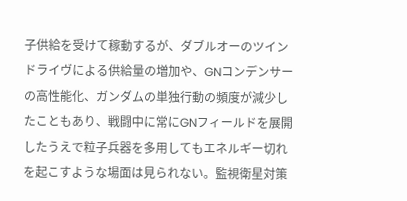子供給を受けて稼動するが、ダブルオーのツインドライヴによる供給量の増加や、GNコンデンサーの高性能化、ガンダムの単独行動の頻度が減少したこともあり、戦闘中に常にGNフィールドを展開したうえで粒子兵器を多用してもエネルギー切れを起こすような場面は見られない。監視衛星対策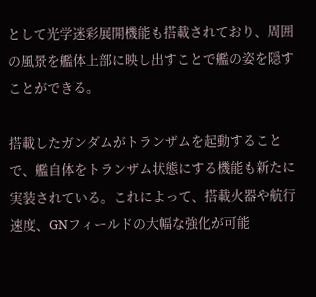として光学迷彩展開機能も搭載されており、周囲の風景を艦体上部に映し出すことで艦の姿を隠すことができる。

搭載したガンダムがトランザムを起動することで、艦自体をトランザム状態にする機能も新たに実装されている。これによって、搭載火器や航行速度、GNフィールドの大幅な強化が可能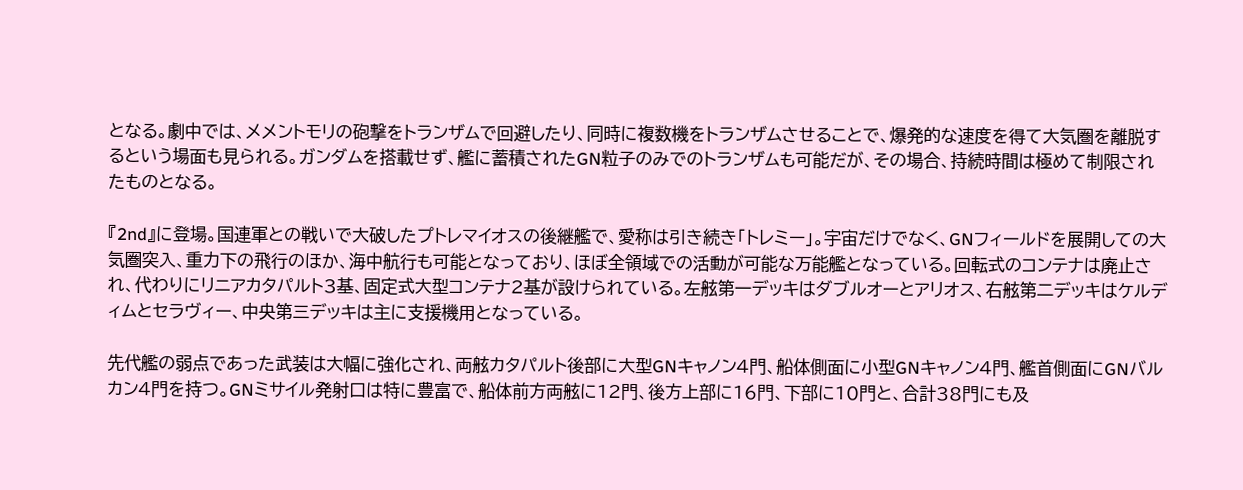となる。劇中では、メメントモリの砲撃をトランザムで回避したり、同時に複数機をトランザムさせることで、爆発的な速度を得て大気圏を離脱するという場面も見られる。ガンダムを搭載せず、艦に蓄積されたGN粒子のみでのトランザムも可能だが、その場合、持続時間は極めて制限されたものとなる。

『2nd』に登場。国連軍との戦いで大破したプトレマイオスの後継艦で、愛称は引き続き「トレミー」。宇宙だけでなく、GNフィールドを展開しての大気圏突入、重力下の飛行のほか、海中航行も可能となっており、ほぼ全領域での活動が可能な万能艦となっている。回転式のコンテナは廃止され、代わりにリニアカタパルト3基、固定式大型コンテナ2基が設けられている。左舷第一デッキはダブルオーとアリオス、右舷第二デッキはケルディムとセラヴィー、中央第三デッキは主に支援機用となっている。

先代艦の弱点であった武装は大幅に強化され、両舷カタパルト後部に大型GNキャノン4門、船体側面に小型GNキャノン4門、艦首側面にGNバルカン4門を持つ。GNミサイル発射口は特に豊富で、船体前方両舷に12門、後方上部に16門、下部に10門と、合計38門にも及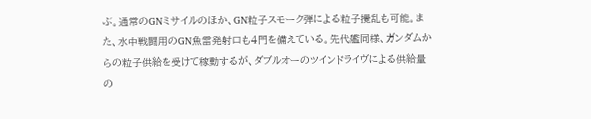ぶ。通常のGNミサイルのほか、GN粒子スモーク弾による粒子攪乱も可能。また、水中戦闘用のGN魚雷発射口も4門を備えている。先代艦同様、ガンダムからの粒子供給を受けて稼動するが、ダブルオーのツインドライヴによる供給量の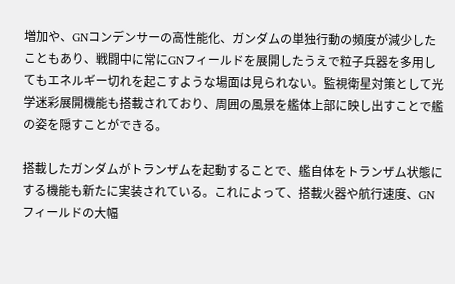増加や、GNコンデンサーの高性能化、ガンダムの単独行動の頻度が減少したこともあり、戦闘中に常にGNフィールドを展開したうえで粒子兵器を多用してもエネルギー切れを起こすような場面は見られない。監視衛星対策として光学迷彩展開機能も搭載されており、周囲の風景を艦体上部に映し出すことで艦の姿を隠すことができる。

搭載したガンダムがトランザムを起動することで、艦自体をトランザム状態にする機能も新たに実装されている。これによって、搭載火器や航行速度、GNフィールドの大幅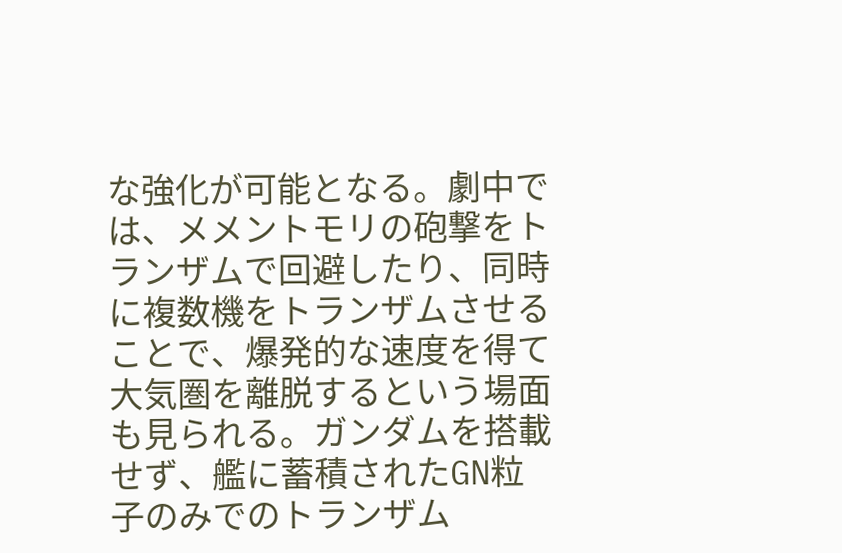な強化が可能となる。劇中では、メメントモリの砲撃をトランザムで回避したり、同時に複数機をトランザムさせることで、爆発的な速度を得て大気圏を離脱するという場面も見られる。ガンダムを搭載せず、艦に蓄積されたGN粒子のみでのトランザム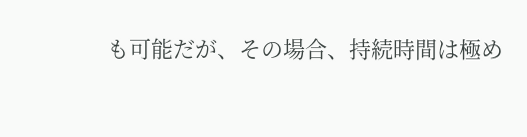も可能だが、その場合、持続時間は極め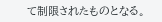て制限されたものとなる。